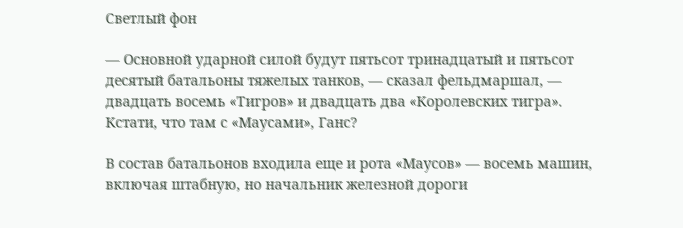Светлый фон

— Основной ударной силой будут пятьсот тринадцатый и пятьсот десятый батальоны тяжелых танков, — сказал фельдмаршал, — двадцать восемь «Тигров» и двадцать два «Королевских тигра». Кстати, что там с «Маусами», Ганс?

В состав батальонов входила еще и рота «Маусов» — восемь машин, включая штабную, но начальник железной дороги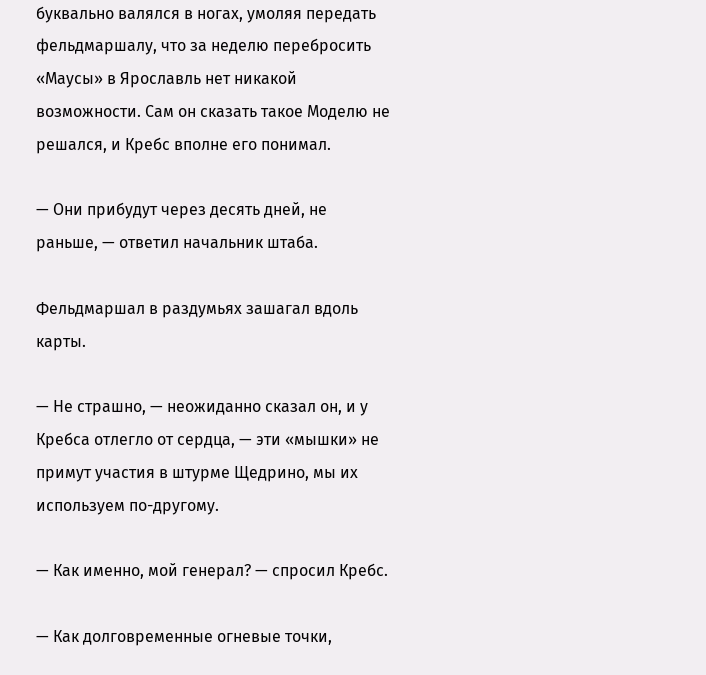буквально валялся в ногах, умоляя передать фельдмаршалу, что за неделю перебросить «Маусы» в Ярославль нет никакой возможности. Сам он сказать такое Моделю не решался, и Кребс вполне его понимал.

— Они прибудут через десять дней, не раньше, — ответил начальник штаба.

Фельдмаршал в раздумьях зашагал вдоль карты.

— Не страшно, — неожиданно сказал он, и у Кребса отлегло от сердца, — эти «мышки» не примут участия в штурме Щедрино, мы их используем по-другому.

— Как именно, мой генерал? — спросил Кребс.

— Как долговременные огневые точки,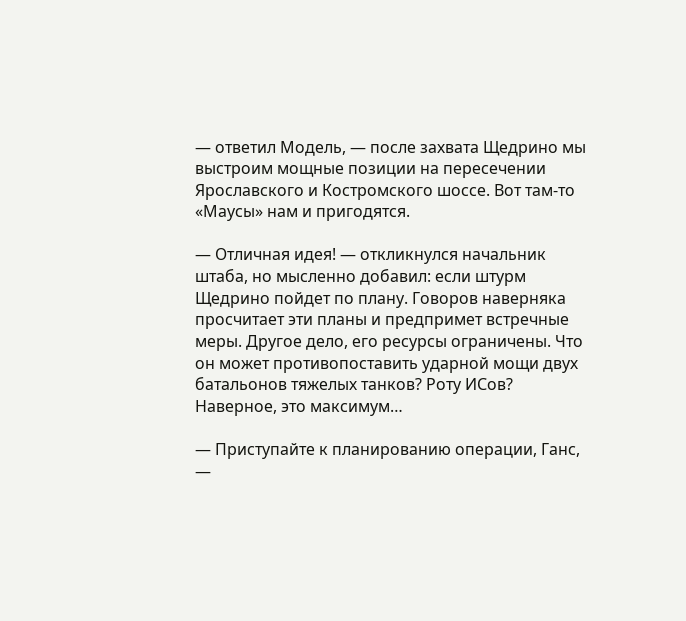— ответил Модель, — после захвата Щедрино мы выстроим мощные позиции на пересечении Ярославского и Костромского шоссе. Вот там-то «Маусы» нам и пригодятся.

— Отличная идея! — откликнулся начальник штаба, но мысленно добавил: если штурм Щедрино пойдет по плану. Говоров наверняка просчитает эти планы и предпримет встречные меры. Другое дело, его ресурсы ограничены. Что он может противопоставить ударной мощи двух батальонов тяжелых танков? Роту ИСов? Наверное, это максимум…

— Приступайте к планированию операции, Ганс, —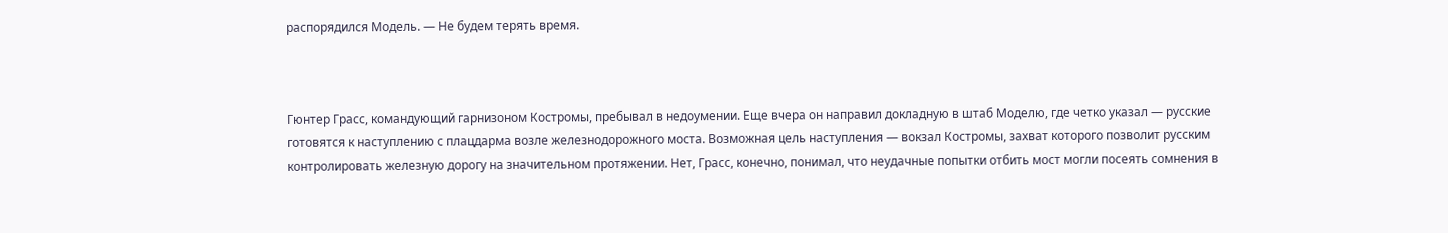распорядился Модель. — Не будем терять время.



Гюнтер Грасс, командующий гарнизоном Костромы, пребывал в недоумении. Еще вчера он направил докладную в штаб Моделю, где четко указал — русские готовятся к наступлению с плацдарма возле железнодорожного моста. Возможная цель наступления — вокзал Костромы, захват которого позволит русским контролировать железную дорогу на значительном протяжении. Нет, Грасс, конечно, понимал, что неудачные попытки отбить мост могли посеять сомнения в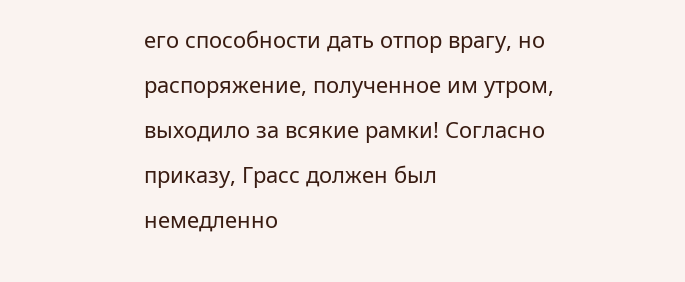его способности дать отпор врагу, но распоряжение, полученное им утром, выходило за всякие рамки! Согласно приказу, Грасс должен был немедленно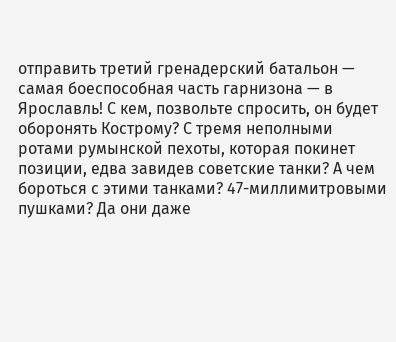отправить третий гренадерский батальон — самая боеспособная часть гарнизона — в Ярославль! С кем, позвольте спросить, он будет оборонять Кострому? С тремя неполными ротами румынской пехоты, которая покинет позиции, едва завидев советские танки? А чем бороться с этими танками? 47-миллимитровыми пушками? Да они даже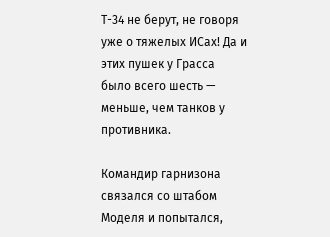Т-34 не берут, не говоря уже о тяжелых ИСах! Да и этих пушек у Грасса было всего шесть — меньше, чем танков у противника.

Командир гарнизона связался со штабом Моделя и попытался,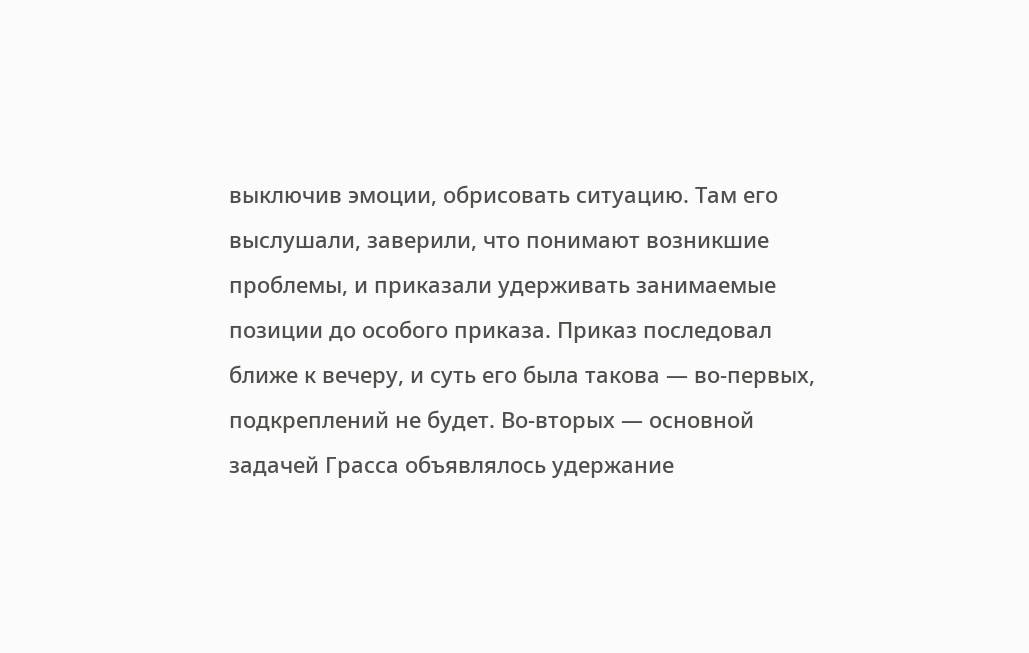выключив эмоции, обрисовать ситуацию. Там его выслушали, заверили, что понимают возникшие проблемы, и приказали удерживать занимаемые позиции до особого приказа. Приказ последовал ближе к вечеру, и суть его была такова — во-первых, подкреплений не будет. Во-вторых — основной задачей Грасса объявлялось удержание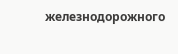железнодорожного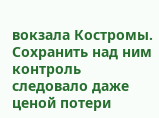вокзала Костромы. Сохранить над ним контроль следовало даже ценой потери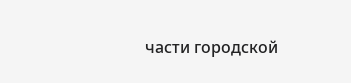части городской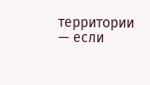территории — если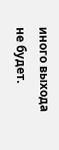иного выхода не будет.